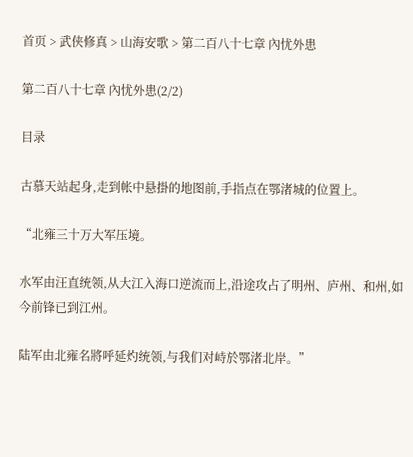首页 > 武侠修真 > 山海安歌 > 第二百八十七章 內忧外患

第二百八十七章 內忧外患(2/2)

目录

古慕天站起身,走到帐中悬掛的地图前,手指点在鄂渚城的位置上。

“北雍三十万大军压境。

水军由汪直统领,从大江入海口逆流而上,沿途攻占了明州、庐州、和州,如今前锋已到江州。

陆军由北雍名將呼延灼统领,与我们对峙於鄂渚北岸。”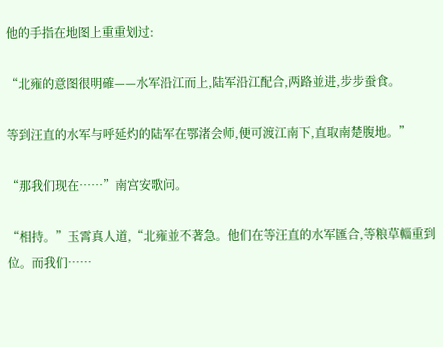他的手指在地图上重重划过:

“北雍的意图很明確——水军沿江而上,陆军沿江配合,两路並进,步步蚕食。

等到汪直的水军与呼延灼的陆军在鄂渚会师,便可渡江南下,直取南楚腹地。”

“那我们现在……”南宫安歌问。

“相持。”玉霄真人道,“北雍並不著急。他们在等汪直的水军匯合,等粮草輜重到位。而我们……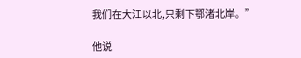我们在大江以北,只剩下鄂渚北岸。”

他说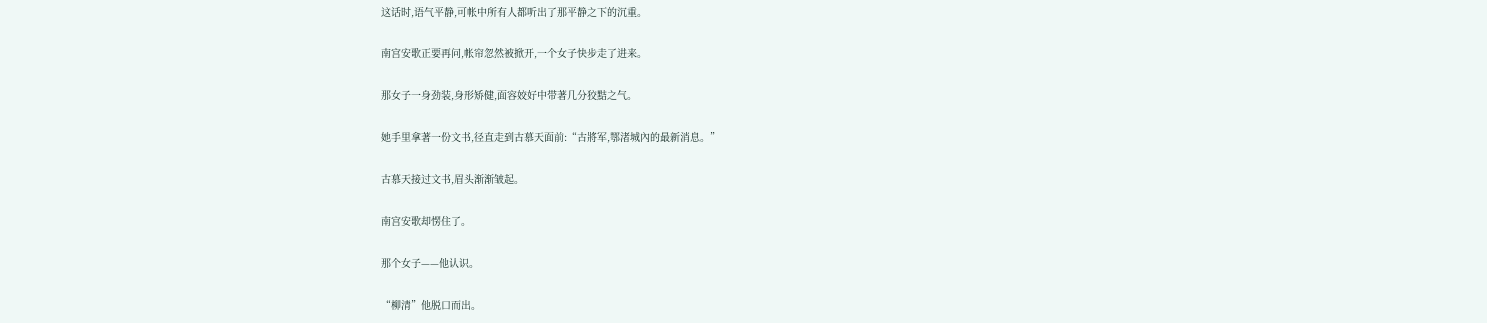这话时,语气平静,可帐中所有人都听出了那平静之下的沉重。

南宫安歌正要再问,帐帘忽然被掀开,一个女子快步走了进来。

那女子一身劲装,身形矫健,面容姣好中带著几分狡黠之气。

她手里拿著一份文书,径直走到古慕天面前:“古將军,鄂渚城內的最新消息。”

古慕天接过文书,眉头渐渐皱起。

南宫安歌却愣住了。

那个女子——他认识。

“柳清”他脱口而出。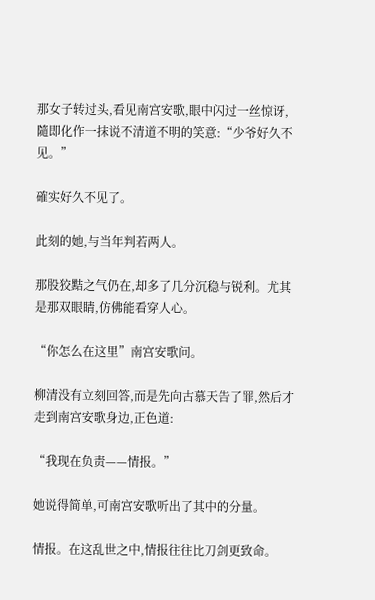那女子转过头,看见南宫安歌,眼中闪过一丝惊讶,隨即化作一抹说不清道不明的笑意:“少爷好久不见。”

確实好久不见了。

此刻的她,与当年判若两人。

那股狡黠之气仍在,却多了几分沉稳与锐利。尤其是那双眼睛,仿佛能看穿人心。

“你怎么在这里”南宫安歌问。

柳清没有立刻回答,而是先向古慕天告了罪,然后才走到南宫安歌身边,正色道:

“我现在负责——情报。”

她说得简单,可南宫安歌听出了其中的分量。

情报。在这乱世之中,情报往往比刀剑更致命。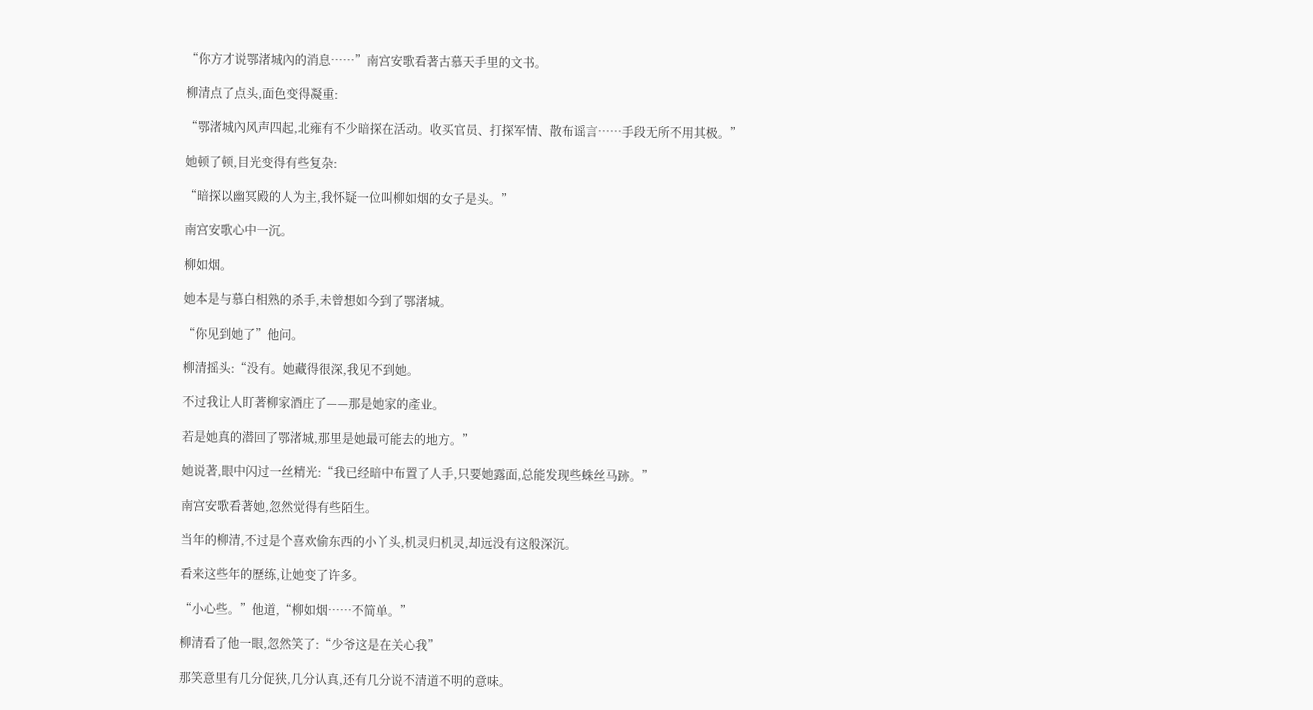“你方才说鄂渚城內的消息……”南宫安歌看著古慕天手里的文书。

柳清点了点头,面色变得凝重:

“鄂渚城內风声四起,北雍有不少暗探在活动。收买官员、打探军情、散布谣言……手段无所不用其极。”

她顿了顿,目光变得有些复杂:

“暗探以幽冥殿的人为主,我怀疑一位叫柳如烟的女子是头。”

南宫安歌心中一沉。

柳如烟。

她本是与慕白相熟的杀手,未曾想如今到了鄂渚城。

“你见到她了”他问。

柳清摇头:“没有。她藏得很深,我见不到她。

不过我让人盯著柳家酒庄了——那是她家的產业。

若是她真的潜回了鄂渚城,那里是她最可能去的地方。”

她说著,眼中闪过一丝精光:“我已经暗中布置了人手,只要她露面,总能发现些蛛丝马跡。”

南宫安歌看著她,忽然觉得有些陌生。

当年的柳清,不过是个喜欢偷东西的小丫头,机灵归机灵,却远没有这般深沉。

看来这些年的歷练,让她变了许多。

“小心些。”他道,“柳如烟……不简单。”

柳清看了他一眼,忽然笑了:“少爷这是在关心我”

那笑意里有几分促狭,几分认真,还有几分说不清道不明的意味。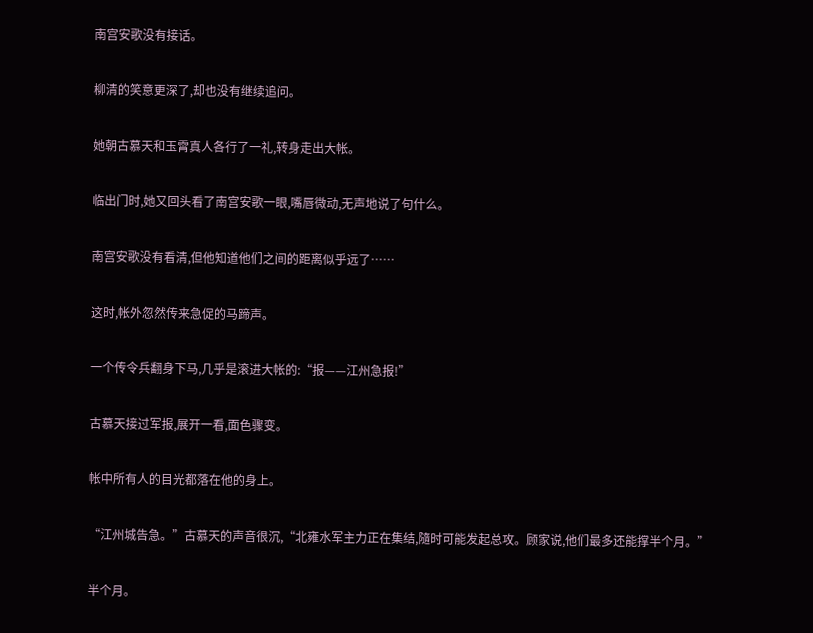南宫安歌没有接话。

柳清的笑意更深了,却也没有继续追问。

她朝古慕天和玉霄真人各行了一礼,转身走出大帐。

临出门时,她又回头看了南宫安歌一眼,嘴唇微动,无声地说了句什么。

南宫安歌没有看清,但他知道他们之间的距离似乎远了……

这时,帐外忽然传来急促的马蹄声。

一个传令兵翻身下马,几乎是滚进大帐的:“报——江州急报!”

古慕天接过军报,展开一看,面色骤变。

帐中所有人的目光都落在他的身上。

“江州城告急。”古慕天的声音很沉,“北雍水军主力正在集结,隨时可能发起总攻。顾家说,他们最多还能撑半个月。”

半个月。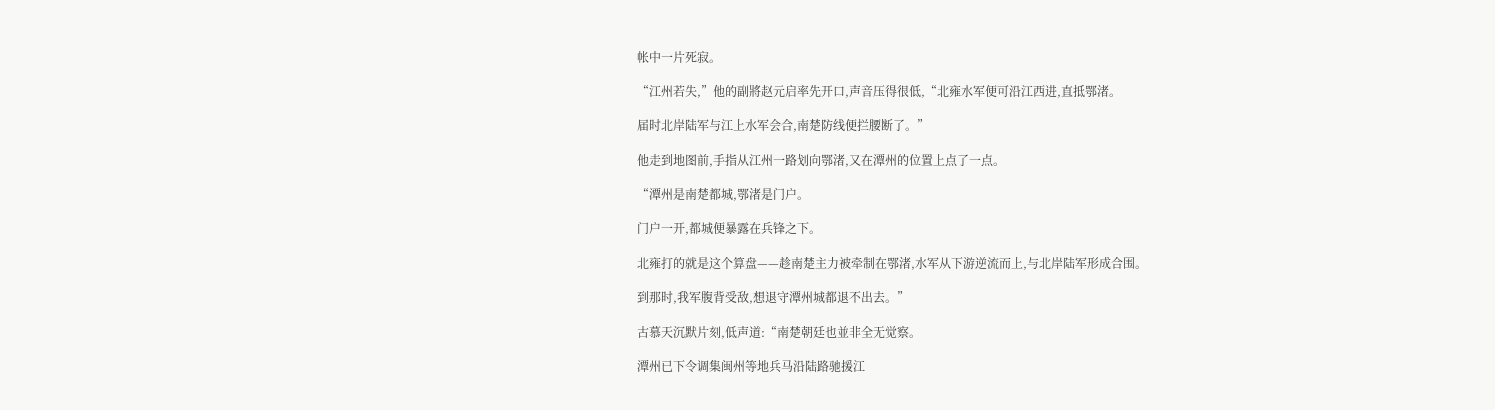帐中一片死寂。

“江州若失,”他的副將赵元启率先开口,声音压得很低,“北雍水军便可沿江西进,直抵鄂渚。

届时北岸陆军与江上水军会合,南楚防线便拦腰断了。”

他走到地图前,手指从江州一路划向鄂渚,又在潭州的位置上点了一点。

“潭州是南楚都城,鄂渚是门户。

门户一开,都城便暴露在兵锋之下。

北雍打的就是这个算盘——趁南楚主力被牵制在鄂渚,水军从下游逆流而上,与北岸陆军形成合围。

到那时,我军腹背受敌,想退守潭州城都退不出去。”

古慕天沉默片刻,低声道:“南楚朝廷也並非全无觉察。

潭州已下令调集闽州等地兵马沿陆路驰援江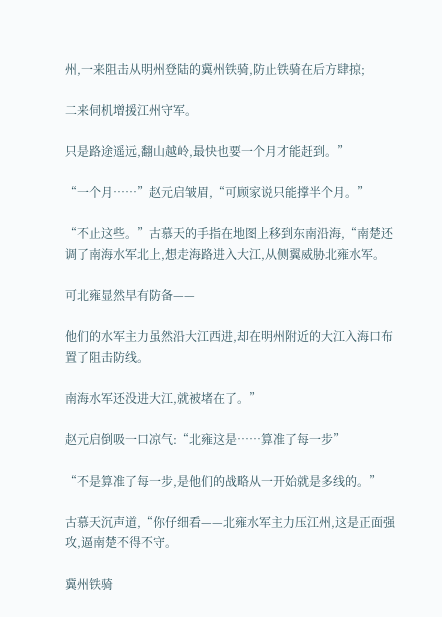州,一来阻击从明州登陆的冀州铁骑,防止铁骑在后方肆掠;

二来伺机增援江州守军。

只是路途遥远,翻山越岭,最快也要一个月才能赶到。”

“一个月……”赵元启皱眉,“可顾家说只能撑半个月。”

“不止这些。”古慕天的手指在地图上移到东南沿海,“南楚还调了南海水军北上,想走海路进入大江,从侧翼威胁北雍水军。

可北雍显然早有防备——

他们的水军主力虽然沿大江西进,却在明州附近的大江入海口布置了阻击防线。

南海水军还没进大江,就被堵在了。”

赵元启倒吸一口凉气:“北雍这是……算准了每一步”

“不是算准了每一步,是他们的战略从一开始就是多线的。”

古慕天沉声道,“你仔细看——北雍水军主力压江州,这是正面强攻,逼南楚不得不守。

冀州铁骑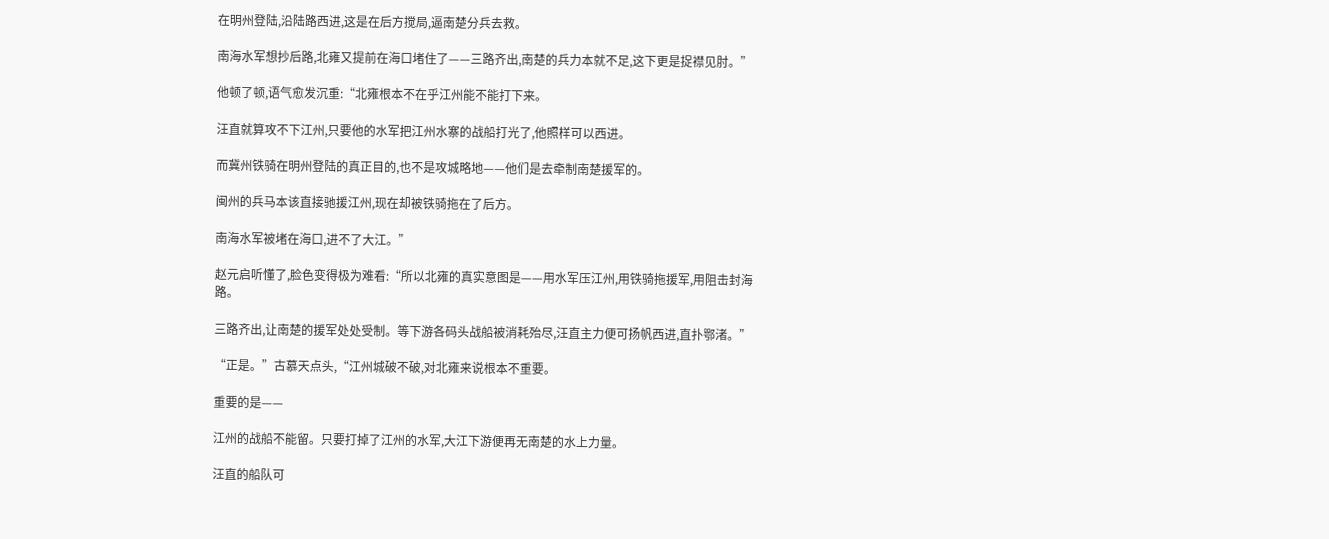在明州登陆,沿陆路西进,这是在后方搅局,逼南楚分兵去救。

南海水军想抄后路,北雍又提前在海口堵住了——三路齐出,南楚的兵力本就不足,这下更是捉襟见肘。”

他顿了顿,语气愈发沉重:“北雍根本不在乎江州能不能打下来。

汪直就算攻不下江州,只要他的水军把江州水寨的战船打光了,他照样可以西进。

而冀州铁骑在明州登陆的真正目的,也不是攻城略地——他们是去牵制南楚援军的。

闽州的兵马本该直接驰援江州,现在却被铁骑拖在了后方。

南海水军被堵在海口,进不了大江。”

赵元启听懂了,脸色变得极为难看:“所以北雍的真实意图是——用水军压江州,用铁骑拖援军,用阻击封海路。

三路齐出,让南楚的援军处处受制。等下游各码头战船被消耗殆尽,汪直主力便可扬帆西进,直扑鄂渚。”

“正是。”古慕天点头,“江州城破不破,对北雍来说根本不重要。

重要的是——

江州的战船不能留。只要打掉了江州的水军,大江下游便再无南楚的水上力量。

汪直的船队可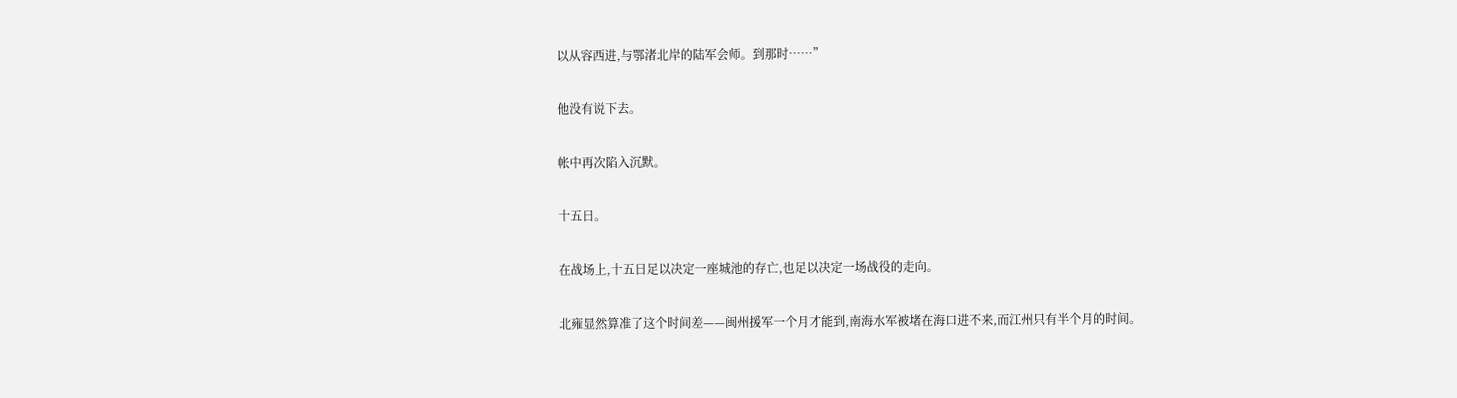以从容西进,与鄂渚北岸的陆军会师。到那时……”

他没有说下去。

帐中再次陷入沉默。

十五日。

在战场上,十五日足以决定一座城池的存亡,也足以决定一场战役的走向。

北雍显然算准了这个时间差——闽州援军一个月才能到,南海水军被堵在海口进不来,而江州只有半个月的时间。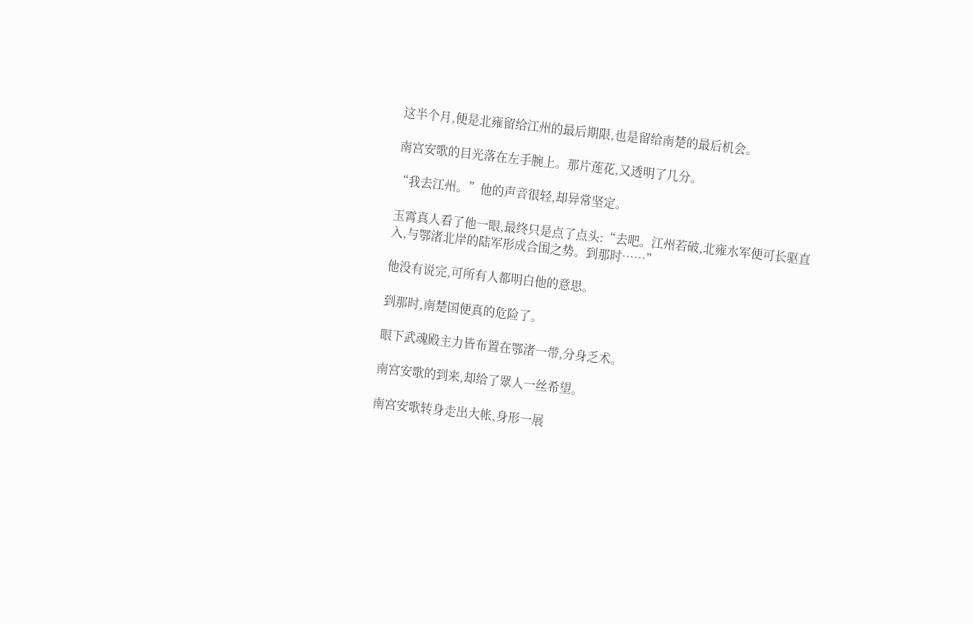这半个月,便是北雍留给江州的最后期限,也是留给南楚的最后机会。

南宫安歌的目光落在左手腕上。那片莲花,又透明了几分。

“我去江州。”他的声音很轻,却异常坚定。

玉霄真人看了他一眼,最终只是点了点头:“去吧。江州若破,北雍水军便可长驱直入,与鄂渚北岸的陆军形成合围之势。到那时……”

他没有说完,可所有人都明白他的意思。

到那时,南楚国便真的危险了。

眼下武魂殿主力皆布置在鄂渚一带,分身乏术。

南宫安歌的到来,却给了眾人一丝希望。

南宫安歌转身走出大帐,身形一展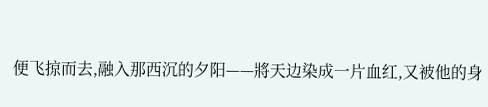便飞掠而去,融入那西沉的夕阳——將天边染成一片血红,又被他的身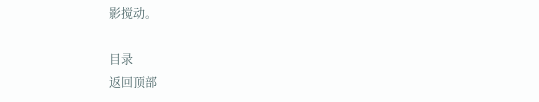影搅动。

目录
返回顶部